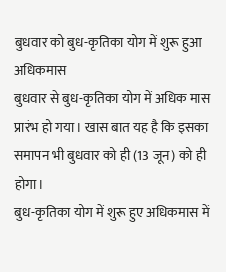बुधवार को बुध-कृतिका योग में शुरू हुआ अधिकमास
बुधवार से बुध-कृतिका योग में अधिक मास प्रारंभ हो गया। खास बात यह है कि इसका समापन भी बुधवार को ही (13 जून) को ही होगा।
बुध-कृतिका योग में शुरू हुए अधिकमास में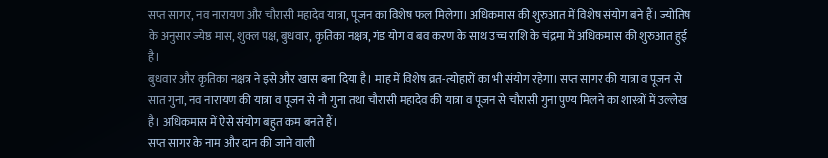सप्त सागर, नव नारायण और चौरासी महादेव यात्रा, पूजन का विशेष फल मिलेगा। अधिकमास की शुरुआत में विशेष संयोग बने हैं। ज्योतिष के अनुसार ज्येष्ठ मास, शुक्ल पक्ष, बुधवार, कृतिका नक्षत्र, गंड योग व बव करण के साथ उच्च राशि के चंद्रमा में अधिकमास की शुरुआत हुई है।
बुधवार और कृतिका नक्षत्र ने इसे और खास बना दिया है। माह में विशेष व्रत-त्योहारों का भी संयोग रहेगा। सप्त सागर की यात्रा व पूजन से सात गुना, नव नारायण की यात्रा व पूजन से नौ गुना तथा चौरासी महादेव की यात्रा व पूजन से चौरासी गुना पुण्य मिलने का शास्त्रों में उल्लेख है। अधिकमास में ऐसे संयोग बहुत कम बनते हैं।
सप्त सागर के नाम और दान की जाने वाली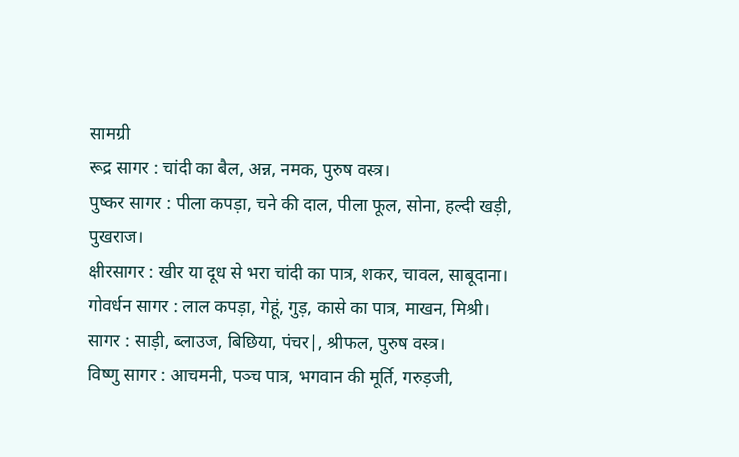सामग्री
रूद्र सागर : चांदी का बैल, अन्न, नमक, पुरुष वस्त्र।
पुष्कर सागर : पीला कपड़ा, चने की दाल, पीला फूल, सोना, हल्दी खड़ी, पुखराज।
क्षीरसागर : खीर या दूध से भरा चांदी का पात्र, शकर, चावल, साबूदाना।
गोवर्धन सागर : लाल कपड़ा, गेहूं, गुड़, कासे का पात्र, माखन, मिश्री।
सागर : साड़ी, ब्लाउज, बिछिया, पंचर|, श्रीफल, पुरुष वस्त्र।
विष्णु सागर : आचमनी, पञ्च पात्र, भगवान की मूर्ति, गरुड़जी,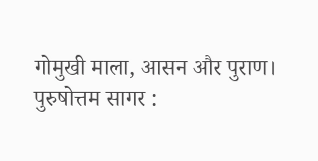गोमुखी माला, आसन और पुराण।
पुरुषोत्तम सागर :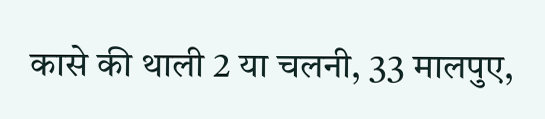कासे की थाली 2 या चलनी, 33 मालपुए,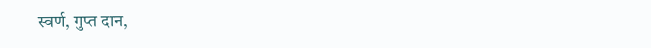स्वर्ण, गुप्त दान,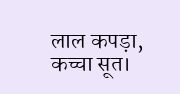लाल कपड़ा, कच्चा सूत।